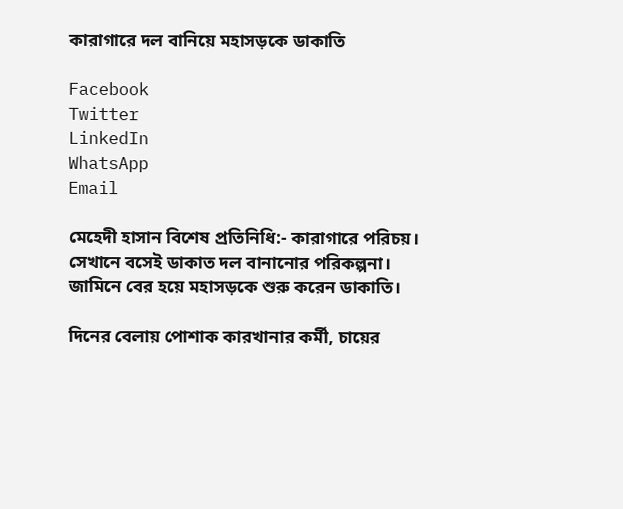কারাগারে দল বানিয়ে মহাসড়কে ডাকাতি

Facebook
Twitter
LinkedIn
WhatsApp
Email

মেহেদী হাসান বিশেষ প্রতিনিধি:- কারাগারে পরিচয়। সেখানে বসেই ডাকাত দল বানানোর পরিকল্পনা। জামিনে বের হয়ে মহাসড়কে শুরু করেন ডাকাতি।

দিনের বেলায় পোশাক কারখানার কর্মী, চায়ের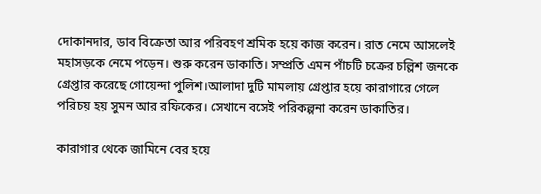দোকানদার, ডাব বিক্রেতা আর পরিবহণ শ্রমিক হয়ে কাজ করেন। রাত নেমে আসলেই মহাসড়কে নেমে পড়েন। শুরু করেন ডাকাতি। সম্প্রতি এমন পাঁচটি চক্রের চল্লিশ জনকে গ্রেপ্তার করেছে গোয়েন্দা পুলিশ।আলাদা দুটি মামলায় গ্রেপ্তার হয়ে কারাগারে গেলে পরিচয় হয় সুমন আর রফিকের। সেখানে বসেই পরিকল্পনা করেন ডাকাতির।

কারাগার থেকে জামিনে বের হয়ে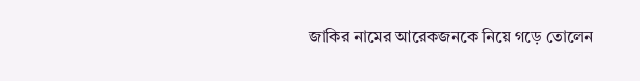জাকির নামের আরেকজনকে নিয়ে গড়ে তোলেন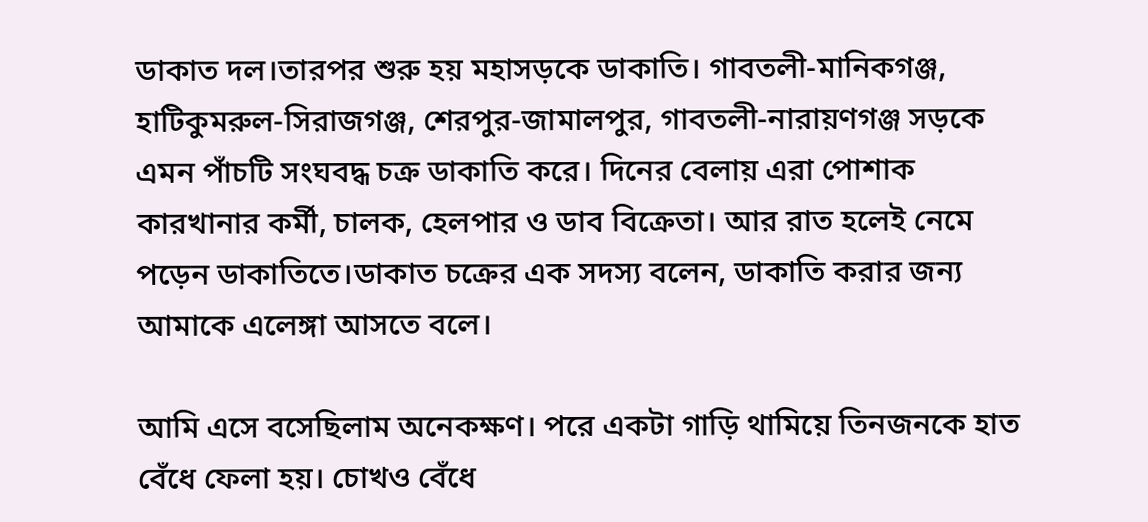ডাকাত দল।তারপর শুরু হয় মহাসড়কে ডাকাতি। গাবতলী-মানিকগঞ্জ, হাটিকুমরুল-সিরাজগঞ্জ, শেরপুর-জামালপুর, গাবতলী-নারায়ণগঞ্জ সড়কে এমন পাঁচটি সংঘবদ্ধ চক্র ডাকাতি করে। দিনের বেলায় এরা পোশাক কারখানার কর্মী, চালক, হেলপার ও ডাব বিক্রেতা। আর রাত হলেই নেমে পড়েন ডাকাতিতে।ডাকাত চক্রের এক সদস্য বলেন, ডাকাতি করার জন্য আমাকে এলেঙ্গা আসতে বলে।

আমি এসে বসেছিলাম অনেকক্ষণ। পরে একটা গাড়ি থামিয়ে তিনজনকে হাত বেঁধে ফেলা হয়। চোখও বেঁধে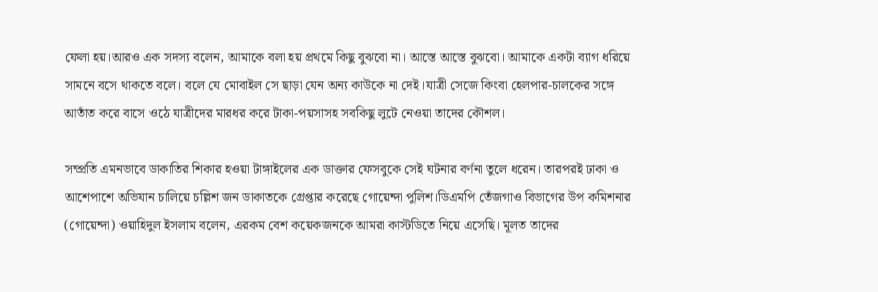ফেলা হয়।আরও এক সদস্য বলেন, আমাকে বলা হয় প্রথমে কিছু বুঝবো না। আস্তে আস্তে বুঝবো। আমাকে একটা ব্যাগ ধরিয়ে সামনে বসে থাকতে বলে। বলে যে মোবাইল সে ছাড়া যেন অন্য কাউকে না দেই।যাত্রী সেজে কিংবা হেলপার-চালকের সঙ্গে আতাঁত করে বাসে ওঠে যাত্রীদের মারধর করে টাকা-পয়সাসহ সবকিছু লুটে নেওয়া তাদের কৌশল।

সম্প্রতি এমনভাবে ডাকাতির শিকার হওয়া টাঙ্গাইলের এক ডাক্তার ফেসবুকে সেই ঘটনার বর্ণনা তুলে ধরেন। তারপরই ঢাকা ও আশেপাশে অভিযান চালিয়ে চল্লিশ জন ডাকাতকে গ্রেপ্তার করেছে গোয়েন্দা পুলিশ।ডিএমপি তেঁজগাও বিভাগের উপ কমিশনার (গোয়েন্দা) ওয়াহিদুল ইসলাম বলেন, এরকম বেশ কয়েকজনকে আমরা কাস্টডিতে নিয়ে এসেছি। মূলত তাদের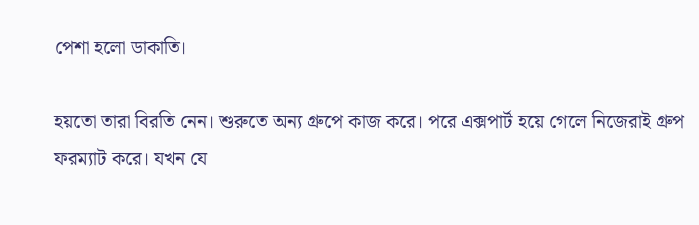পেশা হলো ডাকাতি।

হয়তো তারা বিরতি নেন। শুরুতে অন্য গ্রুপে কাজ করে। পরে এক্সপার্ট হয়ে গেলে নিজেরাই গ্রুপ ফরম্যাট করে। যখন যে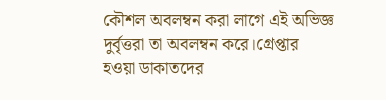কৌশল অবলম্বন করা লাগে এই অভিজ্ঞ দুর্বৃত্তরা তা অবলম্বন করে।গ্রেপ্তার হওয়া ডাকাতদের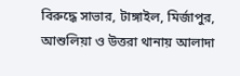বিরুদ্ধে সাভার, টাঙ্গাইল, মির্জাপুর, আশুলিয়া ও উত্তরা থানায় আলাদা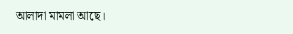আলাদা মামলা আছে।